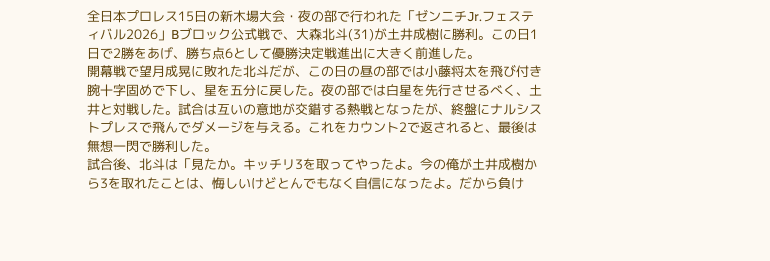全日本プロレス15日の新木場大会・夜の部で行われた「ゼンニチJr.フェスティバル2026」Bブロック公式戦で、大森北斗(31)が土井成樹に勝利。この日1日で2勝をあげ、勝ち点6として優勝決定戦進出に大きく前進した。
開幕戦で望月成晃に敗れた北斗だが、この日の昼の部では小藤将太を飛び付き腕十字固めで下し、星を五分に戻した。夜の部では白星を先行させるべく、土井と対戦した。試合は互いの意地が交錯する熱戦となったが、終盤にナルシストプレスで飛んでダメージを与える。これをカウント2で返されると、最後は無想一閃で勝利した。
試合後、北斗は「見たか。キッチリ3を取ってやったよ。今の俺が土井成樹から3を取れたことは、悔しいけどとんでもなく自信になったよ。だから負け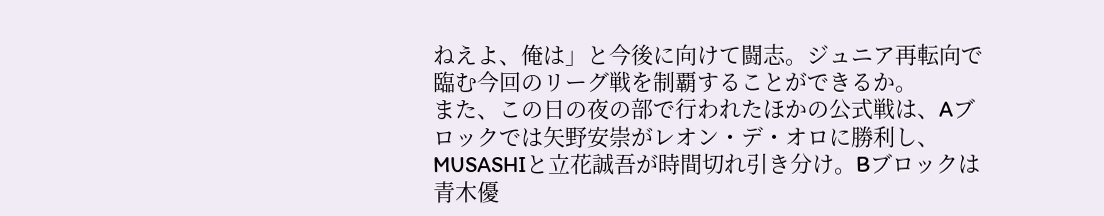ねえよ、俺は」と今後に向けて闘志。ジュニア再転向で臨む今回のリーグ戦を制覇することができるか。
また、この日の夜の部で行われたほかの公式戦は、Aブロックでは矢野安崇がレオン・デ・オロに勝利し、MUSASHIと立花誠吾が時間切れ引き分け。Bブロックは青木優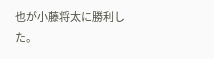也が小藤将太に勝利した。